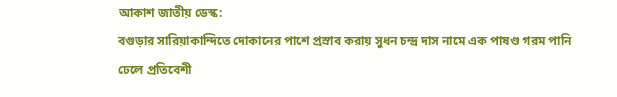আকাশ জাতীয় ডেস্ক:
বগুড়ার সারিয়াকান্দিতে দোকানের পাশে প্রস্রাব করায় সুধন চন্দ্র দাস নামে এক পাষণ্ড গরম পানি ঢেলে প্রতিবেশী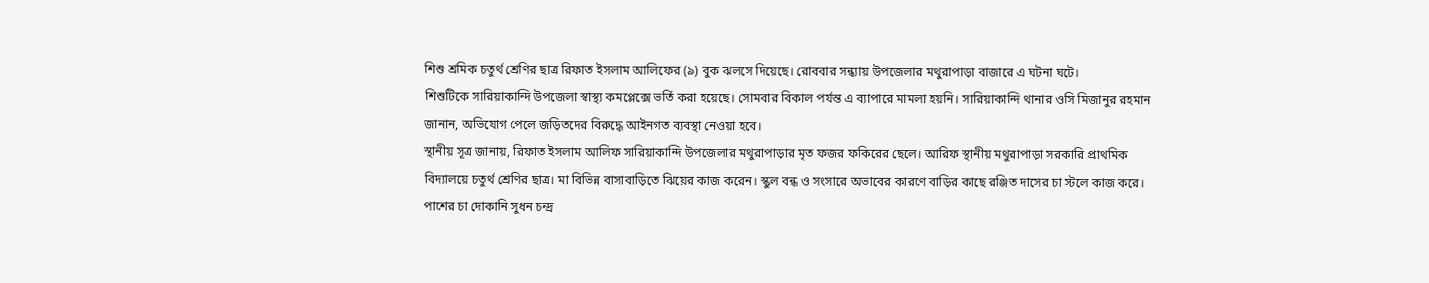শিশু শ্রমিক চতুর্থ শ্রেণির ছাত্র রিফাত ইসলাম আলিফের (৯) বুক ঝলসে দিয়েছে। রোববার সন্ধ্যায় উপজেলার মথুরাপাড়া বাজারে এ ঘটনা ঘটে।
শিশুটিকে সারিয়াকান্দি উপজেলা স্বাস্থ্য কমপ্লেক্সে ভর্তি করা হয়েছে। সোমবার বিকাল পর্যন্ত এ ব্যাপারে মামলা হয়নি। সারিয়াকান্দি থানার ওসি মিজানুর রহমান জানান, অভিযোগ পেলে জড়িতদের বিরুদ্ধে আইনগত ব্যবস্থা নেওয়া হবে।
স্থানীয় সূত্র জানায়, রিফাত ইসলাম আলিফ সারিয়াকান্দি উপজেলার মথুরাপাড়ার মৃত ফজর ফকিরের ছেলে। আরিফ স্থানীয় মথুরাপাড়া সরকারি প্রাথমিক বিদ্যালয়ে চতুর্থ শ্রেণির ছাত্র। মা বিভিন্ন বাসাবাড়িতে ঝিয়ের কাজ করেন। স্কুল বন্ধ ও সংসারে অভাবের কারণে বাড়ির কাছে রঞ্জিত দাসের চা স্টলে কাজ করে।
পাশের চা দোকানি সুধন চন্দ্র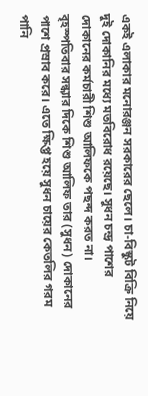একই এলাকার মনোরঞ্জন সরকারের ছেলে। চা-বিস্কুট বিক্রি নিয়ে দুই দোকানির মধ্যে মতবিরোধ রয়েছে। সুধন চন্দ্র পাশের দোকানের কর্মচারী শিশু আলিফকে পছন্দ করত না।
বৃহস্পতিবার সন্ধ্যার দিকে শিশু আলিফ তার (সুধন) দোকানের পাশে প্রস্রাব করে। এতে ক্ষিপ্ত হয়ে সুধন চায়ের কেতলির গরম পানি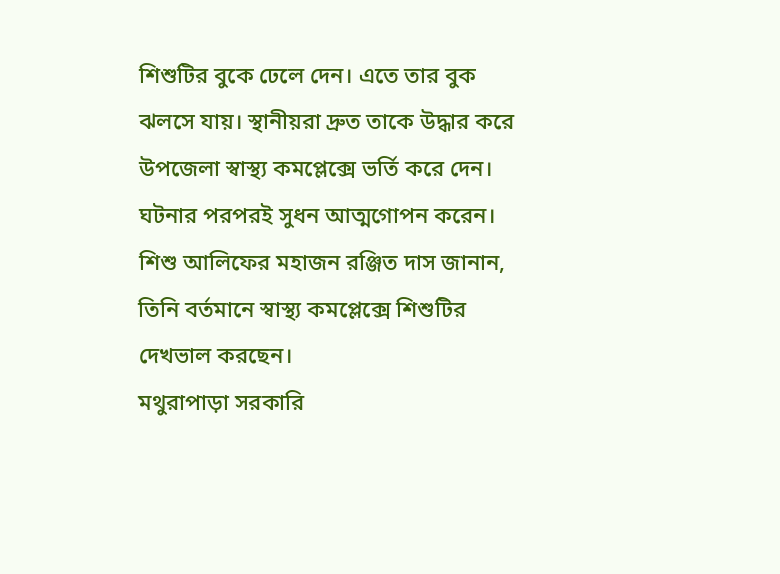শিশুটির বুকে ঢেলে দেন। এতে তার বুক ঝলসে যায়। স্থানীয়রা দ্রুত তাকে উদ্ধার করে উপজেলা স্বাস্থ্য কমপ্লেক্সে ভর্তি করে দেন। ঘটনার পরপরই সুধন আত্মগোপন করেন।
শিশু আলিফের মহাজন রঞ্জিত দাস জানান, তিনি বর্তমানে স্বাস্থ্য কমপ্লেক্সে শিশুটির দেখভাল করছেন।
মথুরাপাড়া সরকারি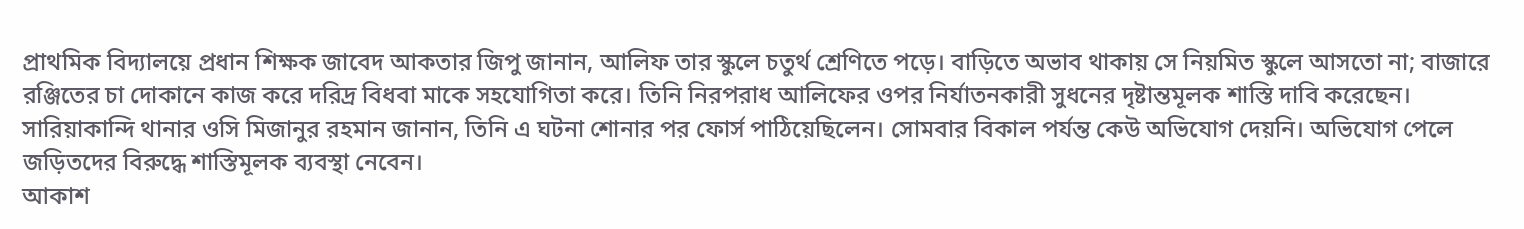প্রাথমিক বিদ্যালয়ে প্রধান শিক্ষক জাবেদ আকতার জিপু জানান, আলিফ তার স্কুলে চতুর্থ শ্রেণিতে পড়ে। বাড়িতে অভাব থাকায় সে নিয়মিত স্কুলে আসতো না; বাজারে রঞ্জিতের চা দোকানে কাজ করে দরিদ্র বিধবা মাকে সহযোগিতা করে। তিনি নিরপরাধ আলিফের ওপর নির্যাতনকারী সুধনের দৃষ্টান্তমূলক শাস্তি দাবি করেছেন।
সারিয়াকান্দি থানার ওসি মিজানুর রহমান জানান, তিনি এ ঘটনা শোনার পর ফোর্স পাঠিয়েছিলেন। সোমবার বিকাল পর্যন্ত কেউ অভিযোগ দেয়নি। অভিযোগ পেলে জড়িতদের বিরুদ্ধে শাস্তিমূলক ব্যবস্থা নেবেন।
আকাশ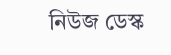নিউজ ডেস্ক